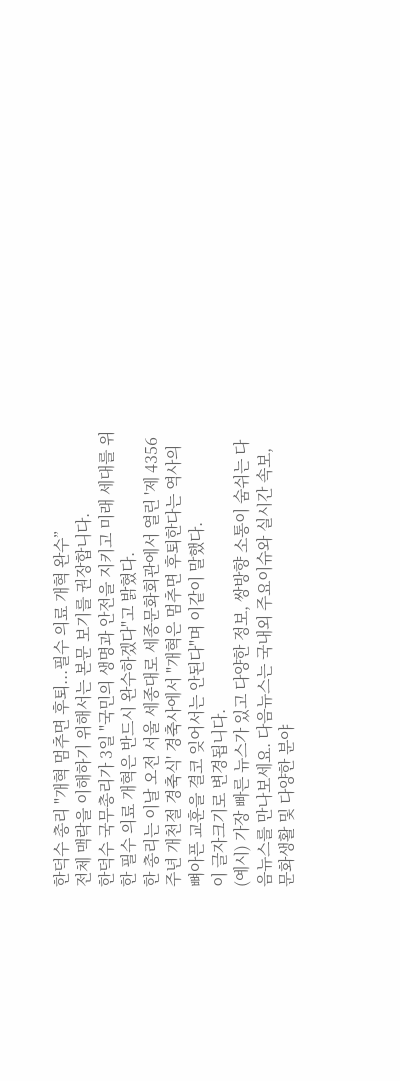한덕수 총리 "개혁 멈추면 후퇴...필수 의료 개혁 완수”
전체 맥락을 이해하기 위해서는 본문 보기를 권장합니다.
한덕수 국무총리가 3일 "국민의 생명과 안전을 지키고 미래 세대를 위한 필수 의료 개혁은 반드시 완수하겠다"고 밝혔다.
한 총리는 이날 오전 서울 세종대로 세종문화회관에서 열린 '제 4356주년 개천절 경축식' 경축사에서 "개혁은 멈추면 후퇴한다는 역사의 뼈아픈 교훈을 결코 잊어서는 안된다"며 이같이 말했다.
이 글자크기로 변경됩니다.
(예시) 가장 빠른 뉴스가 있고 다양한 정보, 쌍방향 소통이 숨쉬는 다음뉴스를 만나보세요. 다음뉴스는 국내외 주요이슈와 실시간 속보, 문화생활 및 다양한 분야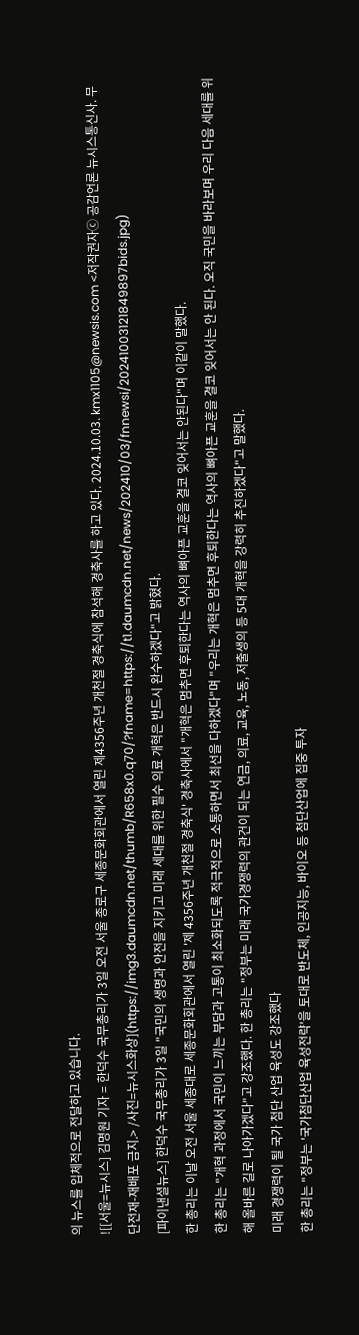의 뉴스를 입체적으로 전달하고 있습니다.
![[서울=뉴시스] 김명원 기자 = 한덕수 국무총리가 3일 오전 서울 종로구 세종문화회관에서 열린 제4356주년 개천절 경축식에 참석해 경축사를 하고 있다. 2024.10.03. kmx1105@newsis.com <저작권자ⓒ 공감언론 뉴시스통신사. 무단전재-재배포 금지.> /사진=뉴시스화상](https://img3.daumcdn.net/thumb/R658x0.q70/?fname=https://t1.daumcdn.net/news/202410/03/fnnewsi/20241003121849897bids.jpg)
[파이낸셜뉴스] 한덕수 국무총리가 3일 "국민의 생명과 안전을 지키고 미래 세대를 위한 필수 의료 개혁은 반드시 완수하겠다"고 밝혔다.
한 총리는 이날 오전 서울 세종대로 세종문화회관에서 열린 '제 4356주년 개천절 경축식' 경축사에서 "개혁은 멈추면 후퇴한다는 역사의 뼈아픈 교훈을 결코 잊어서는 안된다"며 이같이 말했다.
한 총리는 "개혁 과정에서 국민이 느끼는 부담과 고통이 최소화되도록 적극적으로 소통하면서 최선을 다하겠다"며 "우리는 개혁은 멈추면 후퇴한다는 역사의 뼈아픈 교훈을 결코 잊어서는 안 된다. 오직 국민을 바라보며 우리 다음 세대를 위해 올바른 길로 나아가겠다"고 강조했다. 한 총리는 "정부는 미래 국가경쟁력의 관건이 되는 연금, 의료, 교육, 노동, 저출생의 등 5대 개혁을 강력히 추진하겠다"고 말했다.
미래 경쟁력이 될 국가 첨단 산업 육성도 강조했다
한 총리는 "정부는 '국가첨단산업 육성전략'을 토대로 반도체, 인공지능, 바이오 등 첨단산업에 집중 투자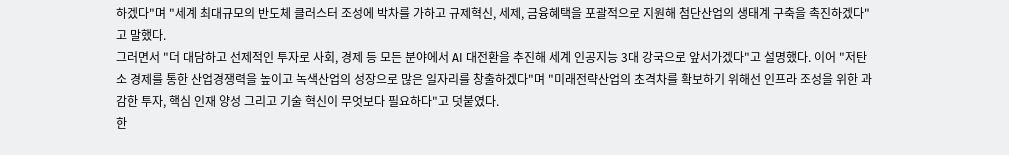하겠다"며 "세계 최대규모의 반도체 클러스터 조성에 박차를 가하고 규제혁신, 세제, 금융혜택을 포괄적으로 지원해 첨단산업의 생태계 구축을 촉진하겠다"고 말했다.
그러면서 "더 대담하고 선제적인 투자로 사회, 경제 등 모든 분야에서 AI 대전환을 추진해 세계 인공지능 3대 강국으로 앞서가겠다"고 설명했다. 이어 "저탄소 경제를 통한 산업경쟁력을 높이고 녹색산업의 성장으로 많은 일자리를 창출하겠다"며 "미래전략산업의 초격차를 확보하기 위해선 인프라 조성을 위한 과감한 투자, 핵심 인재 양성 그리고 기술 혁신이 무엇보다 필요하다"고 덧붙였다.
한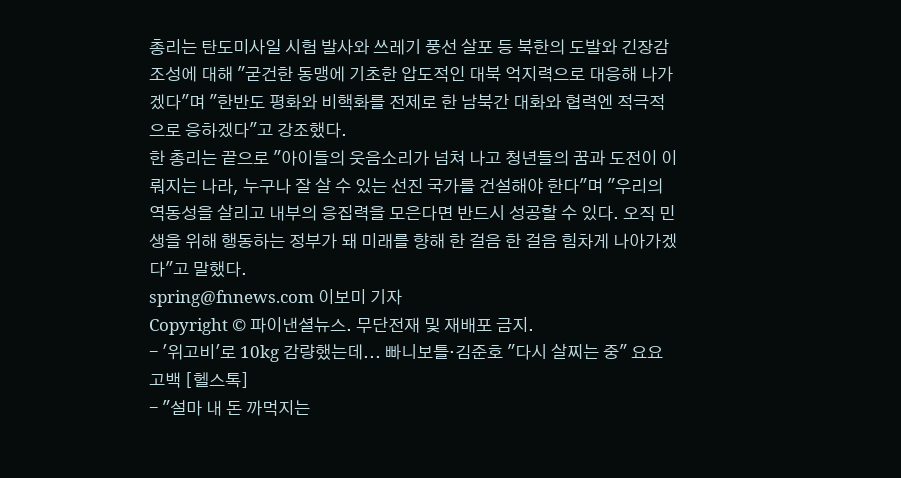총리는 탄도미사일 시험 발사와 쓰레기 풍선 살포 등 북한의 도발와 긴장감 조성에 대해 "굳건한 동맹에 기초한 압도적인 대북 억지력으로 대응해 나가겠다"며 "한반도 평화와 비핵화를 전제로 한 남북간 대화와 협력엔 적극적으로 응하겠다"고 강조했다.
한 총리는 끝으로 "아이들의 웃음소리가 넘쳐 나고 청년들의 꿈과 도전이 이뤄지는 나라, 누구나 잘 살 수 있는 선진 국가를 건설해야 한다"며 "우리의 역동성을 살리고 내부의 응집력을 모은다면 반드시 성공할 수 있다. 오직 민생을 위해 행동하는 정부가 돼 미래를 향해 한 걸음 한 걸음 힘차게 나아가겠다"고 말했다.
spring@fnnews.com 이보미 기자
Copyright © 파이낸셜뉴스. 무단전재 및 재배포 금지.
- '위고비'로 10kg 감량했는데... 빠니보틀·김준호 "다시 살찌는 중" 요요 고백 [헬스톡]
- "설마 내 돈 까먹지는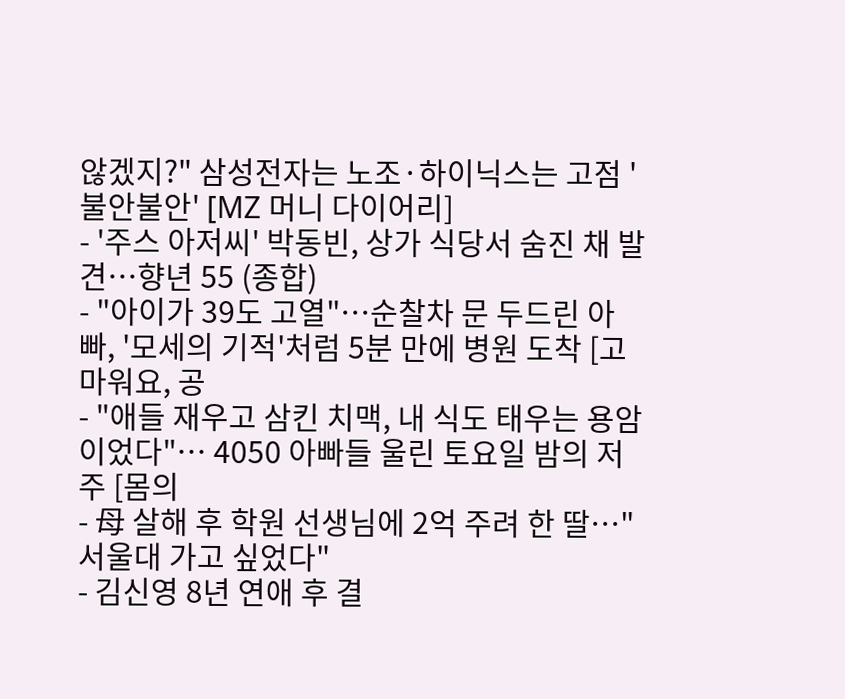않겠지?" 삼성전자는 노조·하이닉스는 고점 '불안불안' [MZ 머니 다이어리]
- '주스 아저씨' 박동빈, 상가 식당서 숨진 채 발견…향년 55 (종합)
- "아이가 39도 고열"…순찰차 문 두드린 아빠, '모세의 기적'처럼 5분 만에 병원 도착 [고마워요, 공
- "애들 재우고 삼킨 치맥, 내 식도 태우는 용암이었다"… 4050 아빠들 울린 토요일 밤의 저주 [몸의
- 母 살해 후 학원 선생님에 2억 주려 한 딸…"서울대 가고 싶었다"
- 김신영 8년 연애 후 결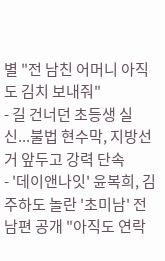별 "전 남친 어머니 아직도 김치 보내줘"
- 길 건너던 초등생 실신...불법 현수막, 지방선거 앞두고 강력 단속
- '데이앤나잇' 윤복희, 김주하도 놀란 '초미남' 전남편 공개 "아직도 연락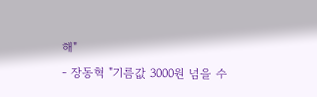해"
- 장동혁 "기름값 3000원 넘을 수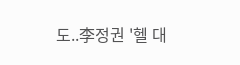도..李정권 '헬 대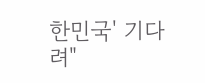한민국' 기다려"